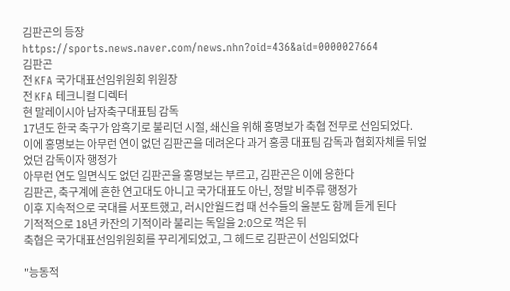김판곤의 등장
https://sports.news.naver.com/news.nhn?oid=436&aid=0000027664
김판곤
전 KFA 국가대표선임위원회 위원장
전 KFA 테크니컬 디렉터
현 말레이시아 남자축구대표팀 감독
17년도 한국 축구가 암흑기로 불리던 시절, 쇄신을 위해 홍명보가 축협 전무로 선임되었다.
이에 홍명보는 아무런 연이 없던 김판곤을 데려온다 과거 홍콩 대표팀 감독과 협회자체를 뒤엎었던 감독이자 행정가
아무런 연도 일면식도 없던 김판곤을 홍명보는 부르고, 김판곤은 이에 응한다
김판곤, 축구계에 흔한 연고대도 아니고 국가대표도 아닌, 정말 비주류 행정가
이후 지속적으로 국대를 서포트했고, 러시안월드컵 때 선수들의 울분도 함께 듣게 된다
기적적으로 18년 카잔의 기적이라 불리는 독일을 2:0으로 꺽은 뒤
축협은 국가대표선임위원회를 꾸리게되었고, 그 헤드로 김판곤이 선임되었다

"능동적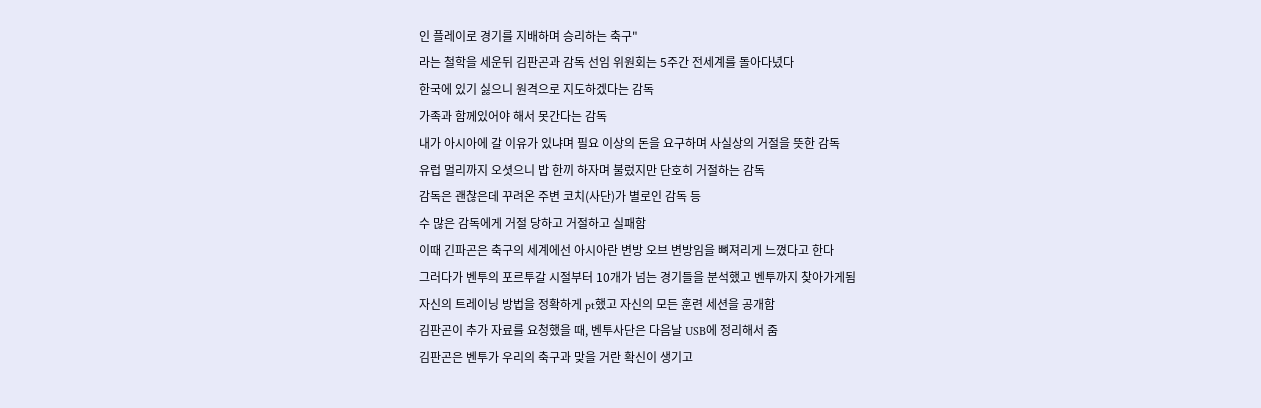인 플레이로 경기를 지배하며 승리하는 축구"
라는 철학을 세운뒤 김판곤과 감독 선임 위원회는 5주간 전세계를 돌아다녔다
한국에 있기 싫으니 원격으로 지도하겠다는 감독
가족과 함께있어야 해서 못간다는 감독
내가 아시아에 갈 이유가 있냐며 필요 이상의 돈을 요구하며 사실상의 거절을 뜻한 감독
유럽 멀리까지 오셧으니 밥 한끼 하자며 불렀지만 단호히 거절하는 감독
감독은 괜찮은데 꾸려온 주변 코치(사단)가 별로인 감독 등
수 많은 감독에게 거절 당하고 거절하고 실패함
이때 긴파곤은 축구의 세계에선 아시아란 변방 오브 변방임을 뼈져리게 느꼈다고 한다
그러다가 벤투의 포르투갈 시절부터 10개가 넘는 경기들을 분석했고 벤투까지 찾아가게됨
자신의 트레이닝 방법을 정확하게 pt했고 자신의 모든 훈련 세션을 공개함
김판곤이 추가 자료를 요청했을 때, 벤투사단은 다음날 USB에 정리해서 줌
김판곤은 벤투가 우리의 축구과 맞을 거란 확신이 생기고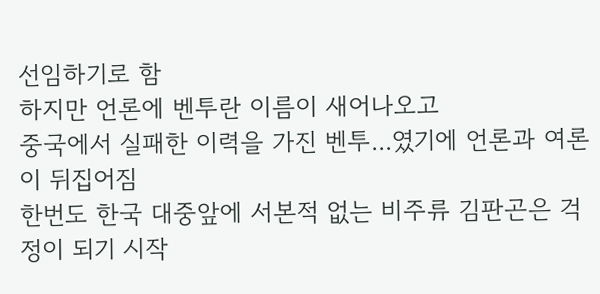선임하기로 함
하지만 언론에 벤투란 이름이 새어나오고
중국에서 실패한 이력을 가진 벤투...였기에 언론과 여론이 뒤집어짐
한번도 한국 대중앞에 서본적 없는 비주류 김판곤은 걱정이 되기 시작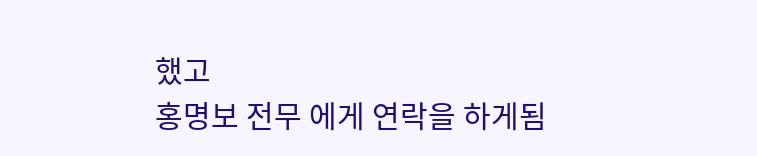했고
홍명보 전무 에게 연락을 하게됨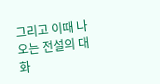그리고 이때 나오는 전설의 대화